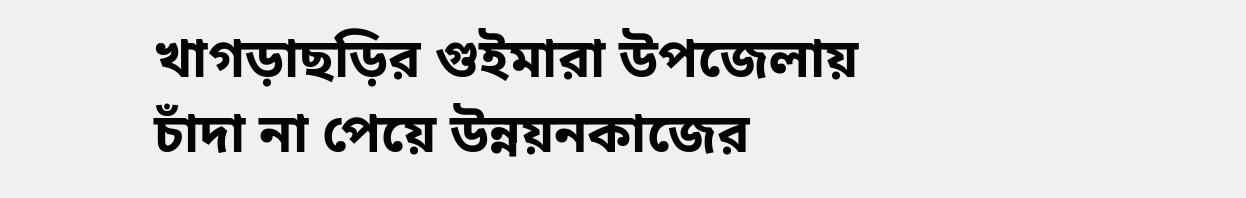খাগড়াছড়ির গুইমারা উপজেলায় চাঁদা না পেয়ে উন্নয়নকাজের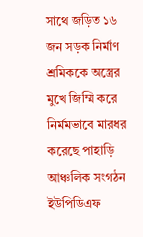সাথে জড়িত ১৬ জন সড়ক নির্মাণ শ্রমিককে অস্ত্রের মুখে জিম্মি করে নির্মমভাবে মারধর করেছে পাহাড়ি আঞ্চলিক সংগঠন ইউপিডিএফ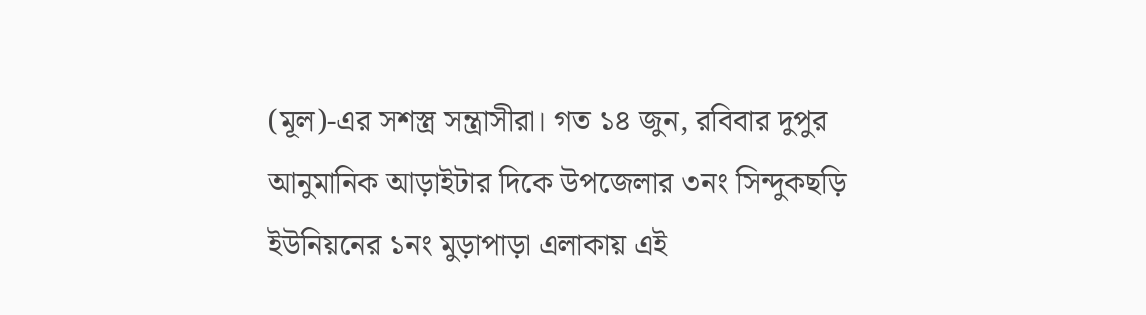(মূল)-এর সশস্ত্র সন্ত্রাসীরা। গত ১৪ জুন, রবিবার দুপুর আনুমানিক আড়াইটার দিকে উপজেলার ৩নং সিন্দুকছড়ি ইউনিয়নের ১নং মুড়াপাড়া এলাকায় এই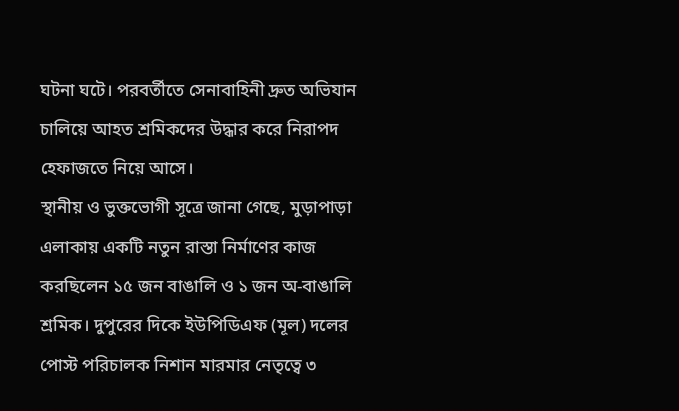ঘটনা ঘটে। পরবর্তীতে সেনাবাহিনী দ্রুত অভিযান চালিয়ে আহত শ্রমিকদের উদ্ধার করে নিরাপদ হেফাজতে নিয়ে আসে।
স্থানীয় ও ভুক্তভোগী সূত্রে জানা গেছে, মুড়াপাড়া এলাকায় একটি নতুন রাস্তা নির্মাণের কাজ করছিলেন ১৫ জন বাঙালি ও ১ জন অ-বাঙালি শ্রমিক। দুপুরের দিকে ইউপিডিএফ (মূল) দলের পোস্ট পরিচালক নিশান মারমার নেতৃত্বে ৩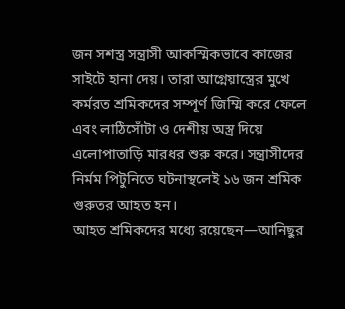জন সশস্ত্র সন্ত্রাসী আকস্মিকভাবে কাজের সাইটে হানা দেয়। তারা আগ্নেয়াস্ত্রের মুখে কর্মরত শ্রমিকদের সম্পূর্ণ জিম্মি করে ফেলে এবং লাঠিসোঁটা ও দেশীয় অস্ত্র দিয়ে এলোপাতাড়ি মারধর শুরু করে। সন্ত্রাসীদের নির্মম পিটুনিতে ঘটনাস্থলেই ১৬ জন শ্রমিক গুরুতর আহত হন।
আহত শ্রমিকদের মধ্যে রয়েছেন—আনিছুর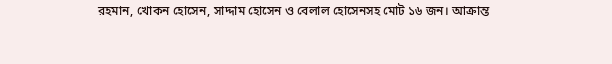রহমান, খোকন হোসেন, সাদ্দাম হোসেন ও বেলাল হোসেনসহ মোট ১৬ জন। আক্রান্ত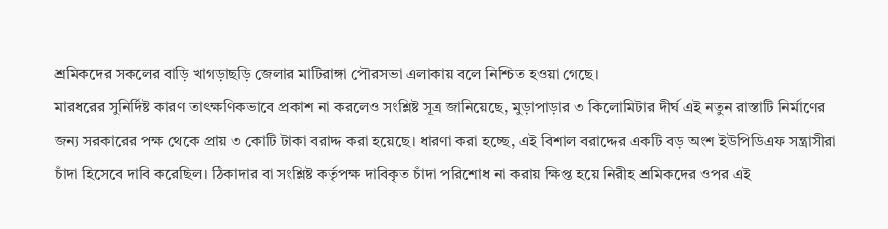শ্রমিকদের সকলের বাড়ি খাগড়াছড়ি জেলার মাটিরাঙ্গা পৌরসভা এলাকায় বলে নিশ্চিত হওয়া গেছে।
মারধরের সুনির্দিষ্ট কারণ তাৎক্ষণিকভাবে প্রকাশ না করলেও সংশ্লিষ্ট সূত্র জানিয়েছে, মুড়াপাড়ার ৩ কিলোমিটার দীর্ঘ এই নতুন রাস্তাটি নির্মাণের জন্য সরকারের পক্ষ থেকে প্রায় ৩ কোটি টাকা বরাদ্দ করা হয়েছে। ধারণা করা হচ্ছে, এই বিশাল বরাদ্দের একটি বড় অংশ ইউপিডিএফ সন্ত্রাসীরা চাঁদা হিসেবে দাবি করেছিল। ঠিকাদার বা সংশ্লিষ্ট কর্তৃপক্ষ দাবিকৃত চাঁদা পরিশোধ না করায় ক্ষিপ্ত হয়ে নিরীহ শ্রমিকদের ওপর এই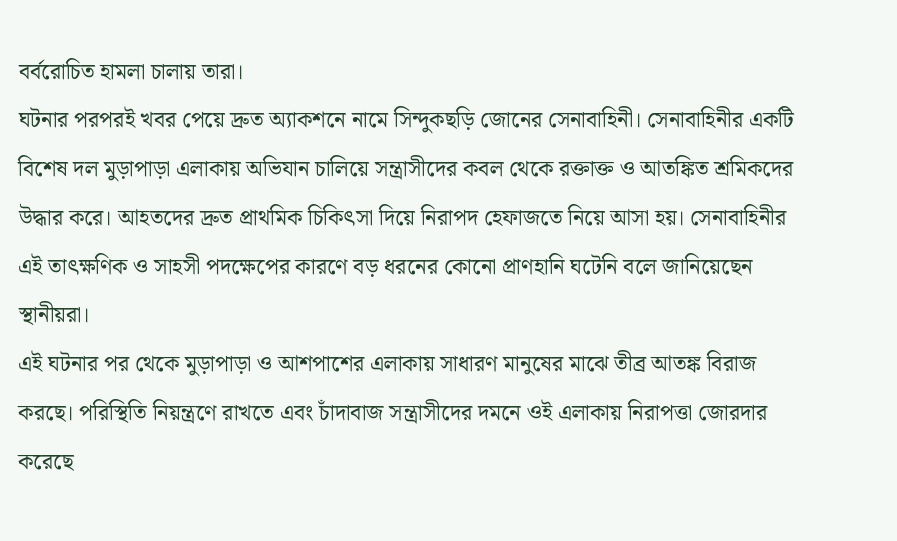বর্বরোচিত হামলা চালায় তারা।
ঘটনার পরপরই খবর পেয়ে দ্রুত অ্যাকশনে নামে সিন্দুকছড়ি জোনের সেনাবাহিনী। সেনাবাহিনীর একটি বিশেষ দল মুড়াপাড়া এলাকায় অভিযান চালিয়ে সন্ত্রাসীদের কবল থেকে রক্তাক্ত ও আতঙ্কিত শ্রমিকদের উদ্ধার করে। আহতদের দ্রুত প্রাথমিক চিকিৎসা দিয়ে নিরাপদ হেফাজতে নিয়ে আসা হয়। সেনাবাহিনীর এই তাৎক্ষণিক ও সাহসী পদক্ষেপের কারণে বড় ধরনের কোনো প্রাণহানি ঘটেনি বলে জানিয়েছেন স্থানীয়রা।
এই ঘটনার পর থেকে মুড়াপাড়া ও আশপাশের এলাকায় সাধারণ মানুষের মাঝে তীব্র আতঙ্ক বিরাজ করছে। পরিস্থিতি নিয়ন্ত্রণে রাখতে এবং চাঁদাবাজ সন্ত্রাসীদের দমনে ওই এলাকায় নিরাপত্তা জোরদার করেছে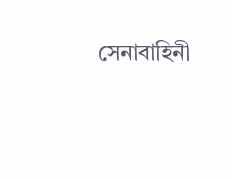সেনাবাহিনী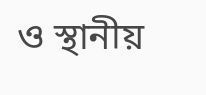ও স্থানীয়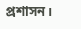প্রশাসন।